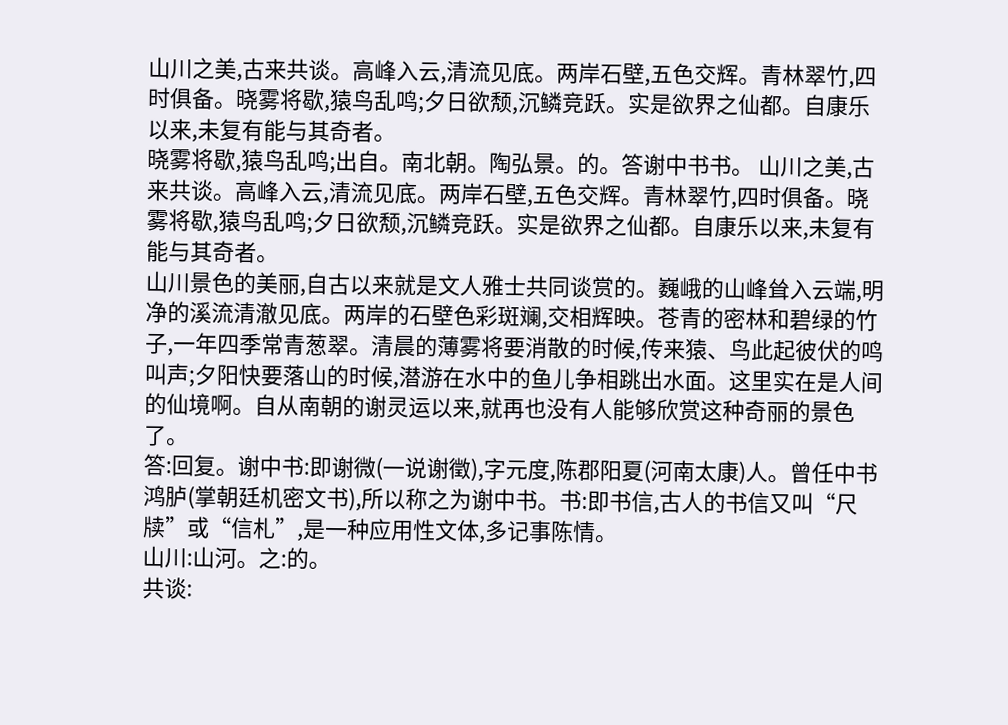山川之美,古来共谈。高峰入云,清流见底。两岸石壁,五色交辉。青林翠竹,四时俱备。晓雾将歇,猿鸟乱鸣;夕日欲颓,沉鳞竞跃。实是欲界之仙都。自康乐以来,未复有能与其奇者。
晓雾将歇,猿鸟乱鸣;出自。南北朝。陶弘景。的。答谢中书书。 山川之美,古来共谈。高峰入云,清流见底。两岸石壁,五色交辉。青林翠竹,四时俱备。晓雾将歇,猿鸟乱鸣;夕日欲颓,沉鳞竞跃。实是欲界之仙都。自康乐以来,未复有能与其奇者。
山川景色的美丽,自古以来就是文人雅士共同谈赏的。巍峨的山峰耸入云端,明净的溪流清澈见底。两岸的石壁色彩斑斓,交相辉映。苍青的密林和碧绿的竹子,一年四季常青葱翠。清晨的薄雾将要消散的时候,传来猿、鸟此起彼伏的鸣叫声;夕阳快要落山的时候,潜游在水中的鱼儿争相跳出水面。这里实在是人间的仙境啊。自从南朝的谢灵运以来,就再也没有人能够欣赏这种奇丽的景色了。
答:回复。谢中书:即谢微(一说谢徵),字元度,陈郡阳夏(河南太康)人。曾任中书鸿胪(掌朝廷机密文书),所以称之为谢中书。书:即书信,古人的书信又叫“尺牍”或“信札”,是一种应用性文体,多记事陈情。
山川:山河。之:的。
共谈: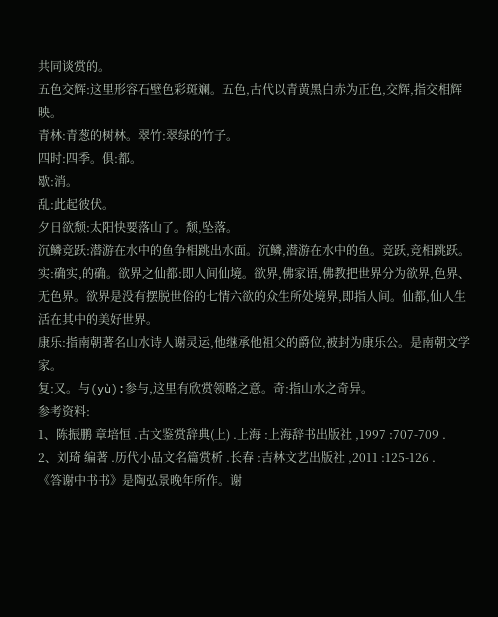共同谈赏的。
五色交辉:这里形容石壁色彩斑斓。五色,古代以青黄黑白赤为正色,交辉,指交相辉映。
青林:青葱的树林。翠竹:翠绿的竹子。
四时:四季。俱:都。
歇:消。
乱:此起彼伏。
夕日欲颓:太阳快要落山了。颓,坠落。
沉鳞竞跃:潜游在水中的鱼争相跳出水面。沉鳞,潜游在水中的鱼。竞跃,竞相跳跃。
实:确实,的确。欲界之仙都:即人间仙境。欲界,佛家语,佛教把世界分为欲界,色界、无色界。欲界是没有摆脱世俗的七情六欲的众生所处境界,即指人间。仙都,仙人生活在其中的美好世界。
康乐:指南朝著名山水诗人谢灵运,他继承他祖父的爵位,被封为康乐公。是南朝文学家。
复:又。与(yù):参与,这里有欣赏领略之意。奇:指山水之奇异。
参考资料:
1、陈振鹏 章培恒 .古文鉴赏辞典(上) .上海 :上海辞书出版社 ,1997 :707-709 .
2、刘琦 编著 .历代小品文名篇赏析 .长春 :吉林文艺出版社 ,2011 :125-126 .
《答谢中书书》是陶弘景晚年所作。谢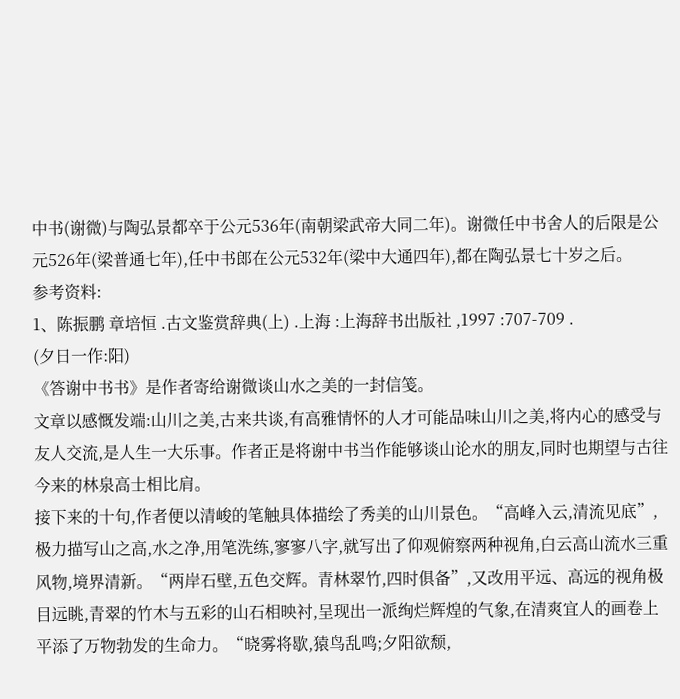中书(谢微)与陶弘景都卒于公元536年(南朝梁武帝大同二年)。谢微任中书舍人的后限是公元526年(梁普通七年),任中书郎在公元532年(梁中大通四年),都在陶弘景七十岁之后。
参考资料:
1、陈振鹏 章培恒 .古文鉴赏辞典(上) .上海 :上海辞书出版社 ,1997 :707-709 .
(夕日一作:阳)
《答谢中书书》是作者寄给谢微谈山水之美的一封信笺。
文章以感慨发端:山川之美,古来共谈,有高雅情怀的人才可能品味山川之美,将内心的感受与友人交流,是人生一大乐事。作者正是将谢中书当作能够谈山论水的朋友,同时也期望与古往今来的林泉高士相比肩。
接下来的十句,作者便以清峻的笔触具体描绘了秀美的山川景色。“高峰入云,清流见底”,极力描写山之高,水之净,用笔洗练,寥寥八字,就写出了仰观俯察两种视角,白云高山流水三重风物,境界清新。“两岸石壁,五色交辉。青林翠竹,四时俱备”,又改用平远、高远的视角极目远眺,青翠的竹木与五彩的山石相映衬,呈现出一派绚烂辉煌的气象,在清爽宜人的画卷上平添了万物勃发的生命力。“晓雾将歇,猿鸟乱鸣;夕阳欲颓,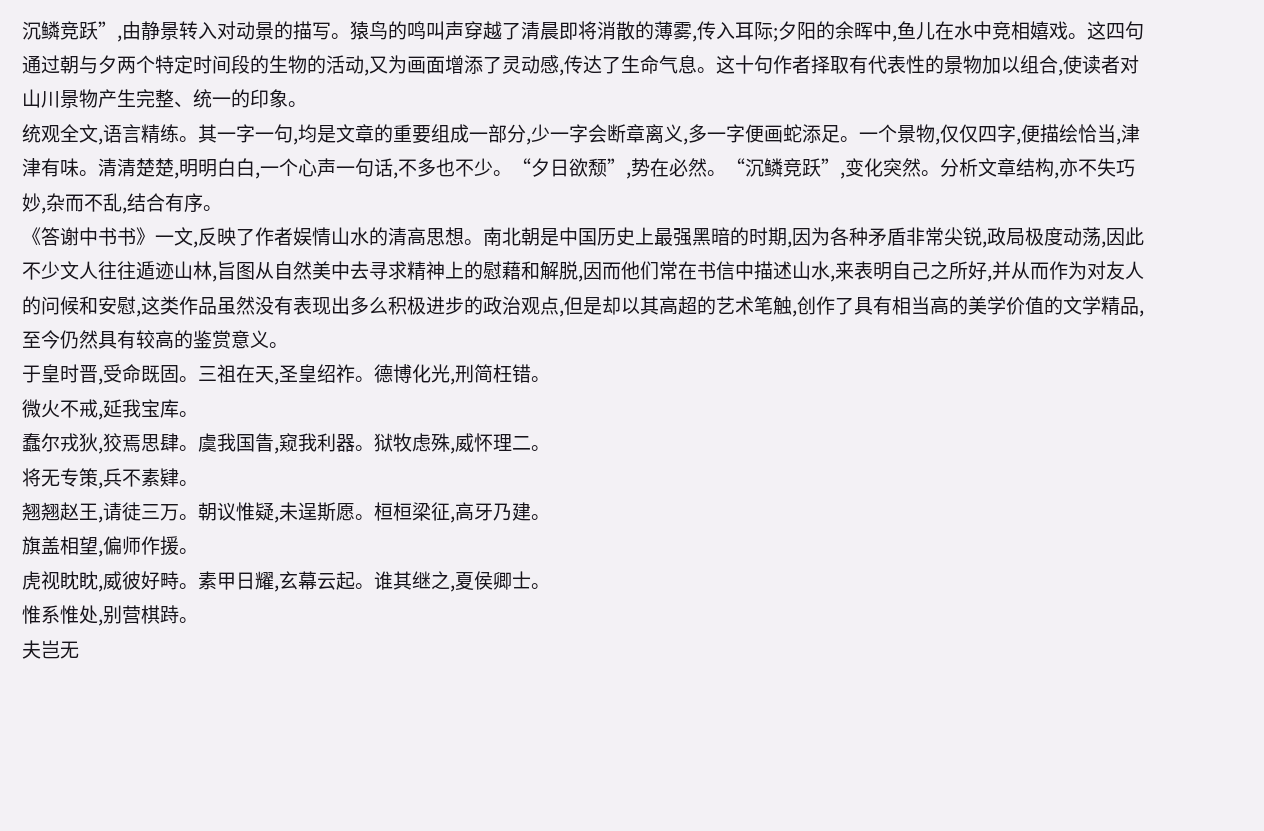沉鳞竞跃”,由静景转入对动景的描写。猿鸟的鸣叫声穿越了清晨即将消散的薄雾,传入耳际;夕阳的余晖中,鱼儿在水中竞相嬉戏。这四句通过朝与夕两个特定时间段的生物的活动,又为画面增添了灵动感,传达了生命气息。这十句作者择取有代表性的景物加以组合,使读者对山川景物产生完整、统一的印象。
统观全文,语言精练。其一字一句,均是文章的重要组成一部分,少一字会断章离义,多一字便画蛇添足。一个景物,仅仅四字,便描绘恰当,津津有味。清清楚楚,明明白白,一个心声一句话,不多也不少。“夕日欲颓”,势在必然。“沉鳞竞跃”,变化突然。分析文章结构,亦不失巧妙,杂而不乱,结合有序。
《答谢中书书》一文,反映了作者娱情山水的清高思想。南北朝是中国历史上最强黑暗的时期,因为各种矛盾非常尖锐,政局极度动荡,因此不少文人往往遁迹山林,旨图从自然美中去寻求精神上的慰藉和解脱,因而他们常在书信中描述山水,来表明自己之所好,并从而作为对友人的问候和安慰,这类作品虽然没有表现出多么积极进步的政治观点,但是却以其高超的艺术笔触,创作了具有相当高的美学价值的文学精品,至今仍然具有较高的鉴赏意义。
于皇时晋,受命既固。三祖在天,圣皇绍祚。德博化光,刑简枉错。
微火不戒,延我宝库。
蠢尔戎狄,狡焉思肆。虞我国眚,窥我利器。狱牧虑殊,威怀理二。
将无专策,兵不素肄。
翘翘赵王,请徒三万。朝议惟疑,未逞斯愿。桓桓梁征,高牙乃建。
旗盖相望,偏师作援。
虎视眈眈,威彼好畤。素甲日耀,玄幕云起。谁其继之,夏侯卿士。
惟系惟处,别营棋跱。
夫岂无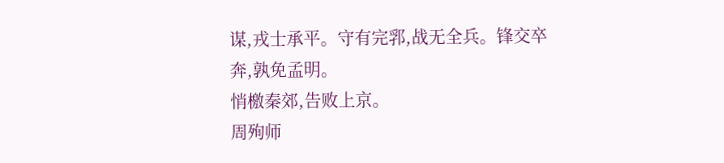谋,戎士承平。守有完郛,战无全兵。锋交卒奔,孰免孟明。
悄檄秦郊,告败上京。
周殉师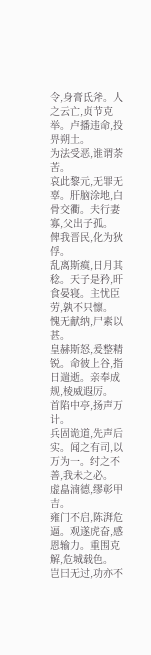令,身膏氐斧。人之云亡,贞节克举。卢播违命,投畀朔土。
为法受恶,谁谓荼苦。
哀此黎元,无罪无辜。肝脑涂地,白骨交衢。夫行妻寡,父出子孤。
俾我晋民,化为狄俘。
乱离斯瘼,日月其稔。天子是矜,旰食晏寝。主忧臣劳,孰不只懔。
愧无献纳,尸素以甚。
皇赫斯怒,爰整精锐。命彼上谷,指日遄逝。亲奉成规,棱威遐厉。
首陷中亭,扬声万计。
兵固诡道,先声后实。闻之有司,以万为一。纣之不善,我未之必。
虚皛湳德,缪彰甲吉。
雍门不启,陈湃危逼。观遂虎奋,感恩输力。重围克解,危城载色。
岂曰无过,功亦不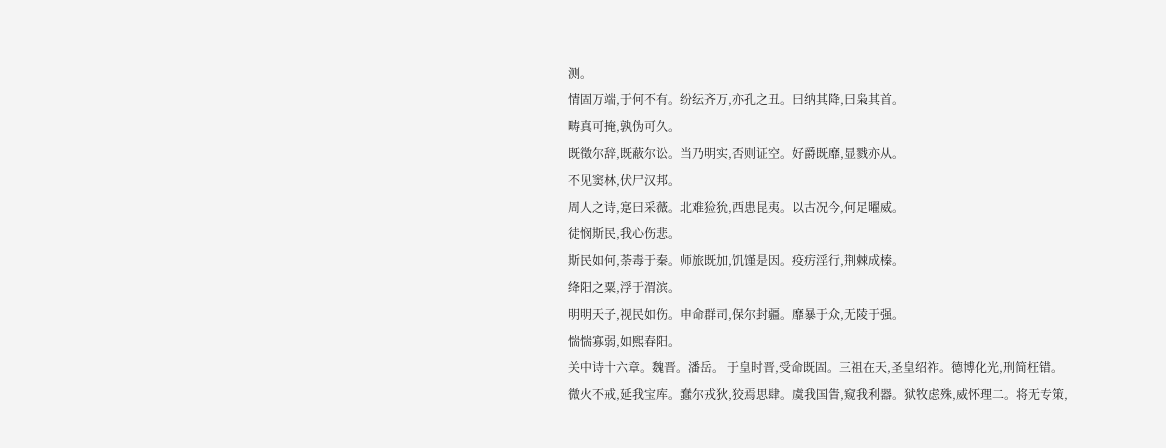测。
情固万端,于何不有。纷纭齐万,亦孔之丑。曰纳其降,曰枭其首。
畴真可掩,孰伪可久。
既徵尔辞,既蔽尔讼。当乃明实,否则证空。好爵既靡,显戮亦从。
不见窦林,伏尸汉邦。
周人之诗,寔曰采薇。北难猃狁,西患昆夷。以古况今,何足曜威。
徒悯斯民,我心伤悲。
斯民如何,荼毒于秦。师旅既加,饥馑是因。疫疠淫行,荆棘成榛。
绛阳之粟,浮于渭滨。
明明天子,视民如伤。申命群司,保尔封疆。靡暴于众,无陵于强。
惴惴寡弱,如熙春阳。
关中诗十六章。魏晋。潘岳。 于皇时晋,受命既固。三祖在天,圣皇绍祚。德博化光,刑简枉错。微火不戒,延我宝库。蠢尔戎狄,狡焉思肆。虞我国眚,窥我利器。狱牧虑殊,威怀理二。将无专策,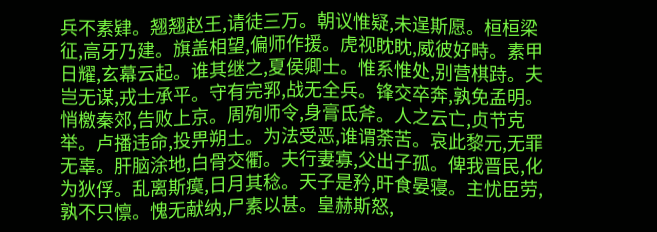兵不素肄。翘翘赵王,请徒三万。朝议惟疑,未逞斯愿。桓桓梁征,高牙乃建。旗盖相望,偏师作援。虎视眈眈,威彼好畤。素甲日耀,玄幕云起。谁其继之,夏侯卿士。惟系惟处,别营棋跱。夫岂无谋,戎士承平。守有完郛,战无全兵。锋交卒奔,孰免孟明。悄檄秦郊,告败上京。周殉师令,身膏氐斧。人之云亡,贞节克举。卢播违命,投畀朔土。为法受恶,谁谓荼苦。哀此黎元,无罪无辜。肝脑涂地,白骨交衢。夫行妻寡,父出子孤。俾我晋民,化为狄俘。乱离斯瘼,日月其稔。天子是矜,旰食晏寝。主忧臣劳,孰不只懔。愧无献纳,尸素以甚。皇赫斯怒,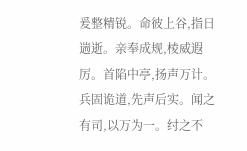爰整精锐。命彼上谷,指日遄逝。亲奉成规,棱威遐厉。首陷中亭,扬声万计。兵固诡道,先声后实。闻之有司,以万为一。纣之不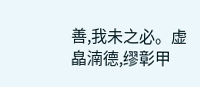善,我未之必。虚皛湳德,缪彰甲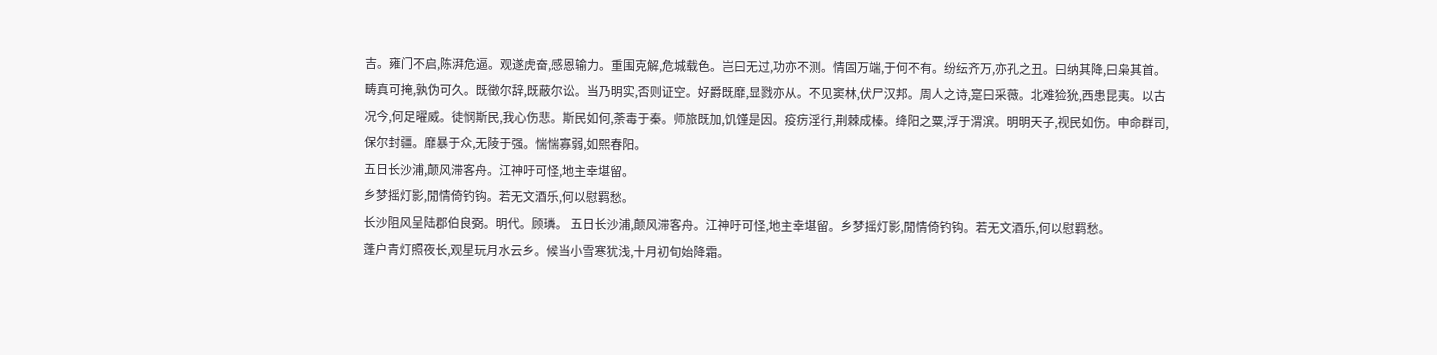吉。雍门不启,陈湃危逼。观遂虎奋,感恩输力。重围克解,危城载色。岂曰无过,功亦不测。情固万端,于何不有。纷纭齐万,亦孔之丑。曰纳其降,曰枭其首。畴真可掩,孰伪可久。既徵尔辞,既蔽尔讼。当乃明实,否则证空。好爵既靡,显戮亦从。不见窦林,伏尸汉邦。周人之诗,寔曰采薇。北难猃狁,西患昆夷。以古况今,何足曜威。徒悯斯民,我心伤悲。斯民如何,荼毒于秦。师旅既加,饥馑是因。疫疠淫行,荆棘成榛。绛阳之粟,浮于渭滨。明明天子,视民如伤。申命群司,保尔封疆。靡暴于众,无陵于强。惴惴寡弱,如熙春阳。
五日长沙浦,颠风滞客舟。江神吁可怪,地主幸堪留。
乡梦摇灯影,閒情倚钓钩。若无文酒乐,何以慰羁愁。
长沙阻风呈陆郡伯良弼。明代。顾璘。 五日长沙浦,颠风滞客舟。江神吁可怪,地主幸堪留。乡梦摇灯影,閒情倚钓钩。若无文酒乐,何以慰羁愁。
蓬户青灯照夜长,观星玩月水云乡。候当小雪寒犹浅,十月初旬始降霜。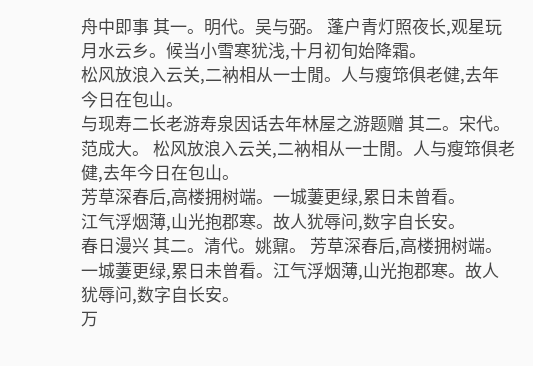舟中即事 其一。明代。吴与弼。 蓬户青灯照夜长,观星玩月水云乡。候当小雪寒犹浅,十月初旬始降霜。
松风放浪入云关,二衲相从一士閒。人与瘦筇俱老健,去年今日在包山。
与现寿二长老游寿泉因话去年林屋之游题赠 其二。宋代。范成大。 松风放浪入云关,二衲相从一士閒。人与瘦筇俱老健,去年今日在包山。
芳草深春后,高楼拥树端。一城萋更绿,累日未曾看。
江气浮烟薄,山光抱郡寒。故人犹辱问,数字自长安。
春日漫兴 其二。清代。姚鼐。 芳草深春后,高楼拥树端。一城萋更绿,累日未曾看。江气浮烟薄,山光抱郡寒。故人犹辱问,数字自长安。
万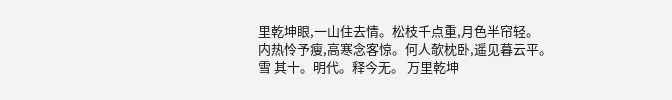里乾坤眼,一山住去情。松枝千点重,月色半帘轻。
内热怜予瘦,高寒念客惊。何人欹枕卧,遥见暮云平。
雪 其十。明代。释今无。 万里乾坤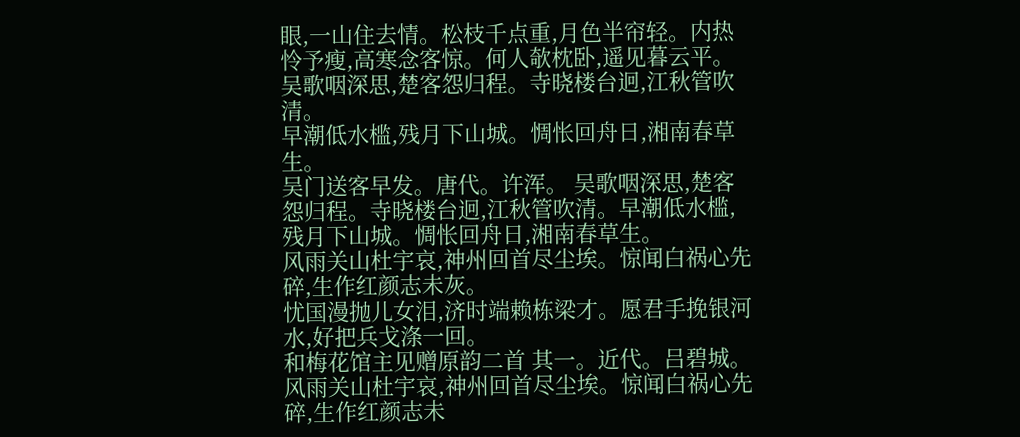眼,一山住去情。松枝千点重,月色半帘轻。内热怜予瘦,高寒念客惊。何人欹枕卧,遥见暮云平。
吴歌咽深思,楚客怨归程。寺晓楼台迥,江秋管吹清。
早潮低水槛,残月下山城。惆怅回舟日,湘南春草生。
吴门送客早发。唐代。许浑。 吴歌咽深思,楚客怨归程。寺晓楼台迥,江秋管吹清。早潮低水槛,残月下山城。惆怅回舟日,湘南春草生。
风雨关山杜宇哀,神州回首尽尘埃。惊闻白祸心先碎,生作红颜志未灰。
忧国漫抛儿女泪,济时端赖栋梁才。愿君手挽银河水,好把兵戈涤一回。
和梅花馆主见赠原韵二首 其一。近代。吕碧城。 风雨关山杜宇哀,神州回首尽尘埃。惊闻白祸心先碎,生作红颜志未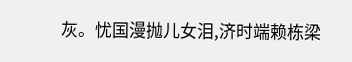灰。忧国漫抛儿女泪,济时端赖栋梁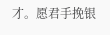才。愿君手挽银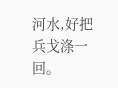河水,好把兵戈涤一回。